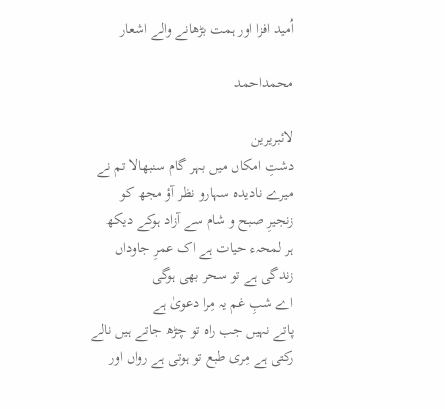اُمید افزا اور ہمت بڑھانے والے اشعار

محمداحمد

لائبریرین
دشتِ امکاں میں بہر گام سنبھالا تم نے
میرے نادیدہ سہارو نظر آؤ مجھ کو
زنجیرِ صبح و شام سے آزاد ہوکے دیکھ
ہر لمحہء حیات ہے اک عمرِ جاوداں
زندگی ہے تو سحر بھی ہوگی
اے شبِ غم یہ مِرا دعویٰ ہے
پاتے نہیں جب راہ تو چڑھ جاتے ہیں نالے
رکتی ہے مِری طبع تو ہوتی ہے رواں اور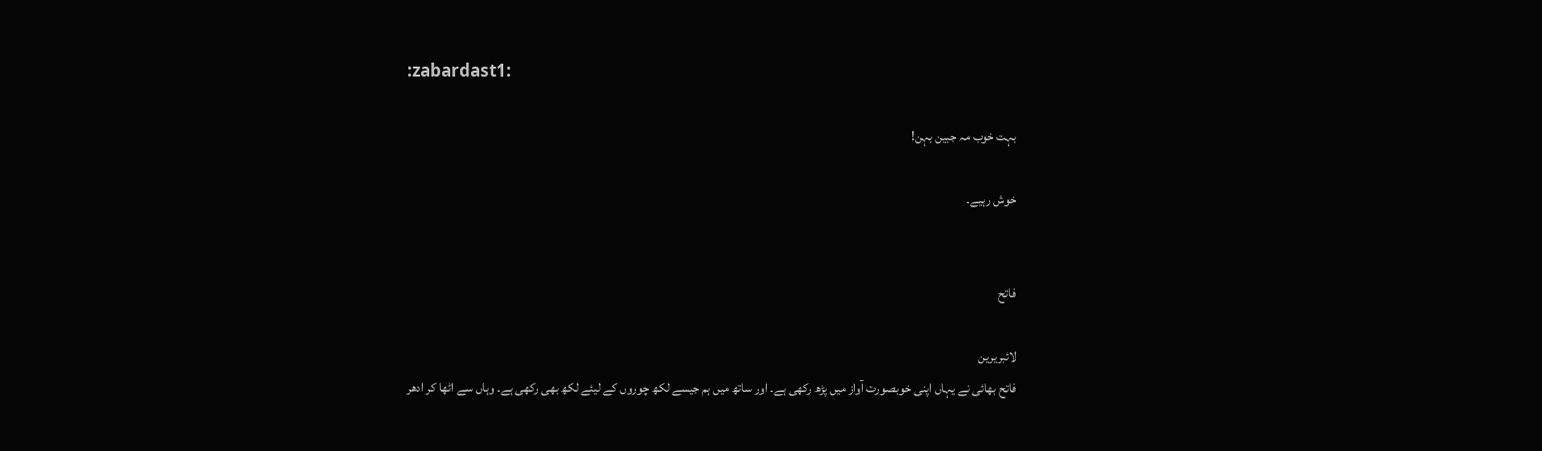:zabardast1:

بہت خوب مہ جبین بہن!

خوش رہیے۔


فاتح

لائبریرین
فاتح بھائی نے یہاں اپنی خوبصورت آواز میں پڑھ رکھی ہے۔ اور ساتھ میں ہم جیسے لکھ چوروں کے لیئے لکھ بھی رکھی ہے۔ وہاں سے اٹھا کر ادھر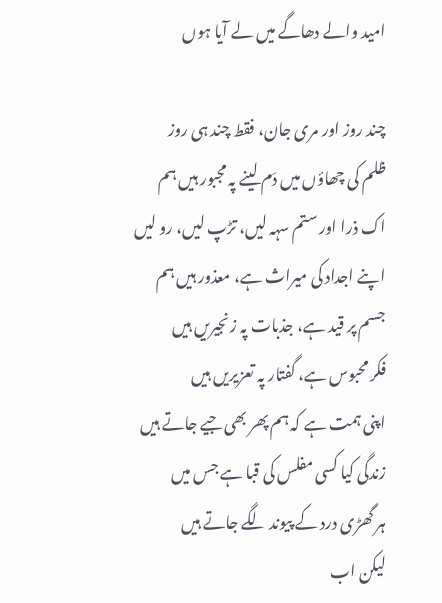امید والے دھاگے میں لے آیا ہوں

چند روز اور مری جان، فقط چند ہی روز
ظلم کی چھاؤں میں دَم لینے پہ مجبور ہیں ہم
اک ذرا اور ستم سہہ لیں، تڑپ لیں، رو لیں
اپنے اجداد کی میراث ہے، معذور ہیں ہم
جسم پر قید ہے، جذبات پہ زنجیریں ہیں
فکر محبوس ہے، گفتار پہ تعزیریں ہیں
اپنی ہمت ہے کہ ہم پھر بھی جیے جاتے ہیں
زندگی کیا کسی مفلس کی قبا ہے جس میں
ہر گھڑی درد کے پیوند لگے جاتے ہیں
لیکن اب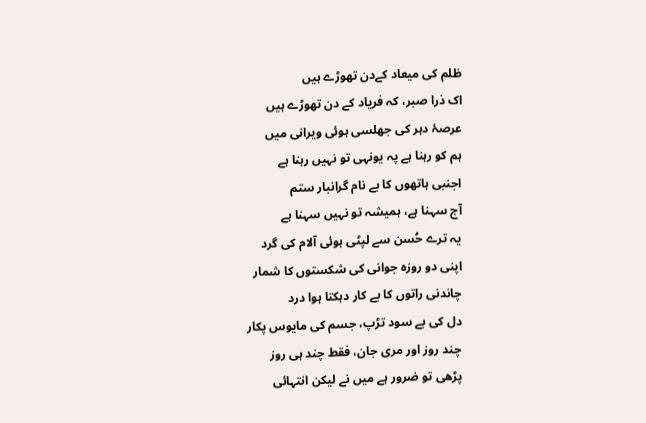ظلم کی میعاد کےدن تھوڑے ہیں
اک ذرا صبر، کہ فریاد کے دن تھوڑے ہیں
عرصۂ دہر کی جھلسی ہوئی ویرانی میں
ہم کو رہنا ہے پہ یونہی تو نہیں رہنا ہے
اجنبی ہاتھوں کا بے نام گرانبار ستم
آج سہنا ہے، ہمیشہ تو نہیں سہنا ہے
یہ ترے حُسن سے لپٹی ہوئی آلام کی گرد
اپنی دو روزہ جوانی کی شکستوں کا شمار
چاندنی راتوں کا بے کار دہکتا ہوا درد
دل کی بے سود تڑپ، جسم کی مایوس پکار
چند روز اور مری جان، فقط چند ہی روز
پڑھی تو ضرور ہے میں نے لیکن انتہائی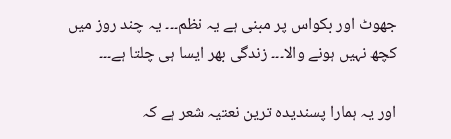جھوٹ اور بکواس پر مبنی ہے یہ نظم۔۔۔ یہ چند روز میں کچھ نہیں ہونے والا۔۔۔ زندگی بھر ایسا ہی چلتا ہے۔۔۔

اور یہ ہمارا پسندیدہ ترین نعتیہ شعر ہے کہ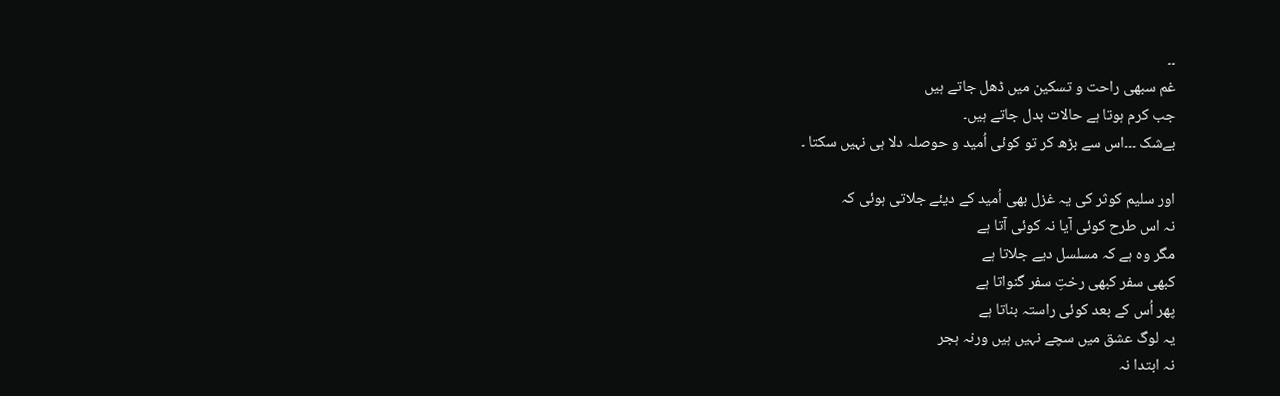۔۔
غم سبھی راحت و تسکین میں ڈھل جاتے ہیں
جب کرم ہوتا ہے حالات بدل جاتے ہیں۔
بےشک ۔۔۔اس سے بڑھ کر تو کوئی اُمید و حوصلہ دلا ہی نہیں سکتا ۔

اور سلیم کوثر کی یہ غزل بھی اُمید کے دیئے جلاتی ہوئی کہ
نہ اس طرح کوئی آیا نہ کوئی آتا ہے
مگر وہ ہے کہ مسلسل دیے جلاتا ہے
کبھی سفر کبھی رختِ سفر گنواتا ہے
پھر اُس کے بعد کوئی راستہ بناتا ہے
یہ لوگ عشق میں سچے نہیں ہیں ورنہ ہجر
نہ ابتدا نہ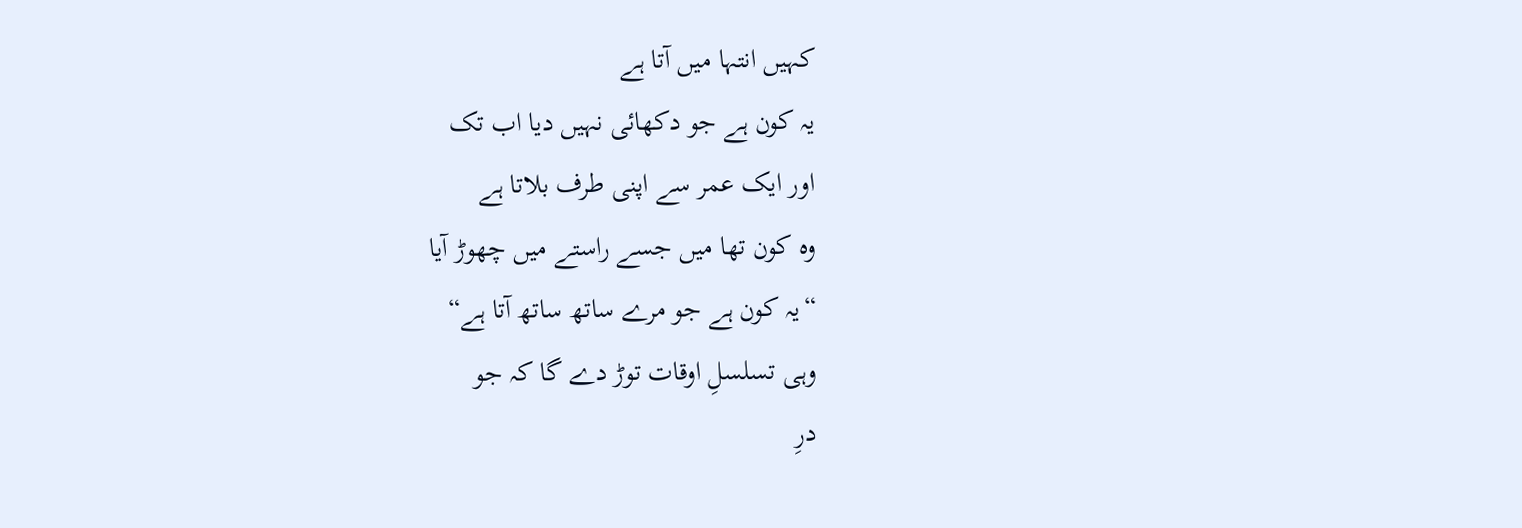کہیں انتہا میں آتا ہے
یہ کون ہے جو دکھائی نہیں دیا اب تک
اور ایک عمر سے اپنی طرف بلاتا ہے
وہ کون تھا میں جسے راستے میں چھوڑ آیا
“یہ کون ہے جو مرے ساتھ ساتھ آتا ہے“
وہی تسلسلِ اوقات توڑ دے گا کہ جو
درِ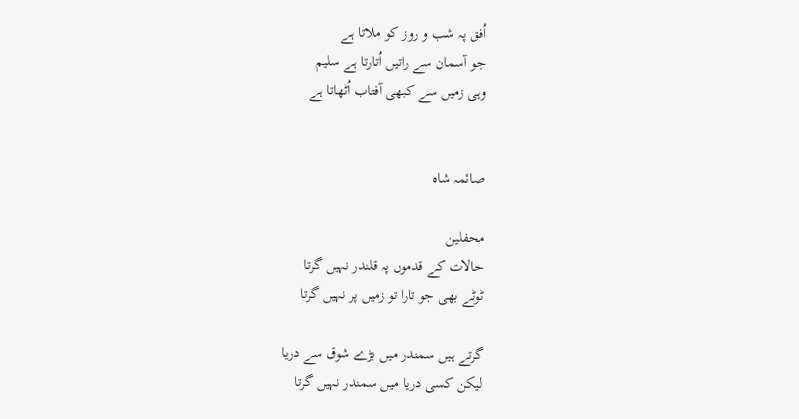اُفق پہ شب و روز کو ملاتا ہے
جو آسمان سے راتیں اُتارتا ہے سلیم
وہی زمیں سے کبھی آفتاب اُٹھاتا ہے


صائمہ شاہ

محفلین
حالات کے قدموں پہ قلندر نہیں گرتا
ٹوٹے بھی جو تارا تو زمیں پر نہیں گرتا

گرتے ہیں سمندر میں بڑے شوق سے دریا
لیکن کسی دریا میں سمندر نہیں گرتا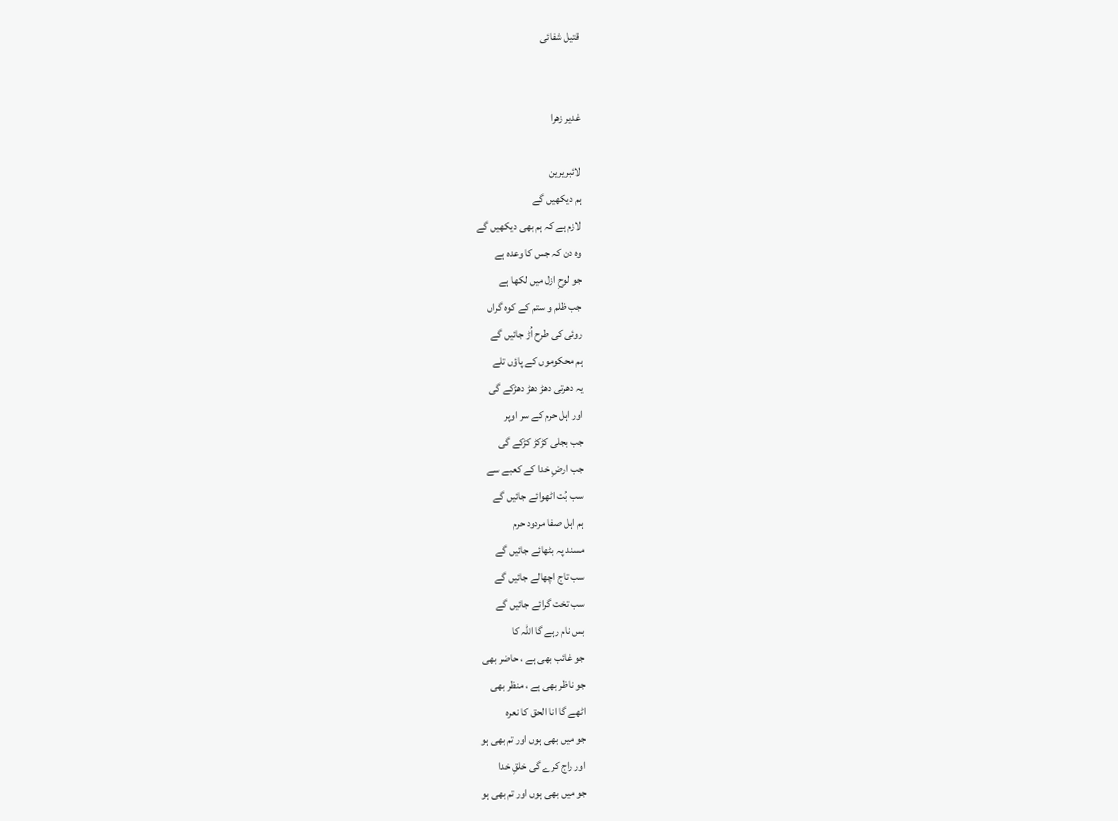قتیل شفائی


غدیر زھرا

لائبریرین
ہم دیکھیں گے
لازم ہے کہ ہم بھی دیکھیں گے
وہ دن کہ جس کا وعدہ ہے
جو لوحِ ازل میں لکھا ہے
جب ظلم و ستم کے کوہ گراں
روئی کی طرح اُڑ جائیں گے
ہم محکوموں کے پاؤں تلے
یہ دھرتی دھڑ دھڑ دھڑکے گی
اور اہل حرم کے سر اوپر
جب بجلی کڑکڑ کڑکے گی
جب ارضِ خدا کے کعبے سے
سب بُت اٹھوائے جائیں گے
ہم اہل صفا مردود حرم
مسند پہ بٹھائے جائیں گے
سب تاج اچھالے جائیں گے
سب تخت گرائے جائیں گے
بس نام رہے گا اللہ کا
جو غائب بھی ہے ، حاضر بھی
جو ناظر بھی ہے ، منظر بھی
اٹھے گا انا الحق کا نعرہ
جو میں بھی ہوں اور تم بھی ہو
اور راج کرے گی خلقِ خدا
جو میں بھی ہوں اور تم بھی ہو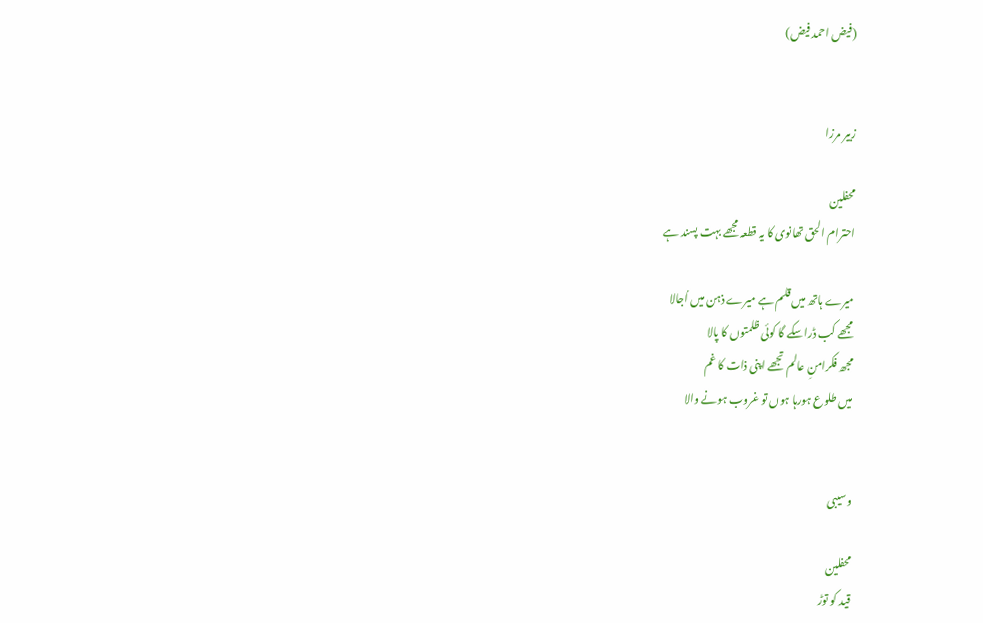(فیض احمد فیض)


زبیر مرزا

محفلین
احترام الحق تھانوی کا یہ قطعہ مجھے بہت پسند ہے

میرے ہاتھ میں قلم ہے میرے ذہن میں اُجالا
مجھے کب ڈراسکے گا کوئی ظلمتوں کا پالا
مجھ فکرامنِ عالم تجھے اپنی ذات کا غم
میں طلوع ہورہا ہوں تو غروب ہونے والا


وسیبی

محفلین
قید کو توڑ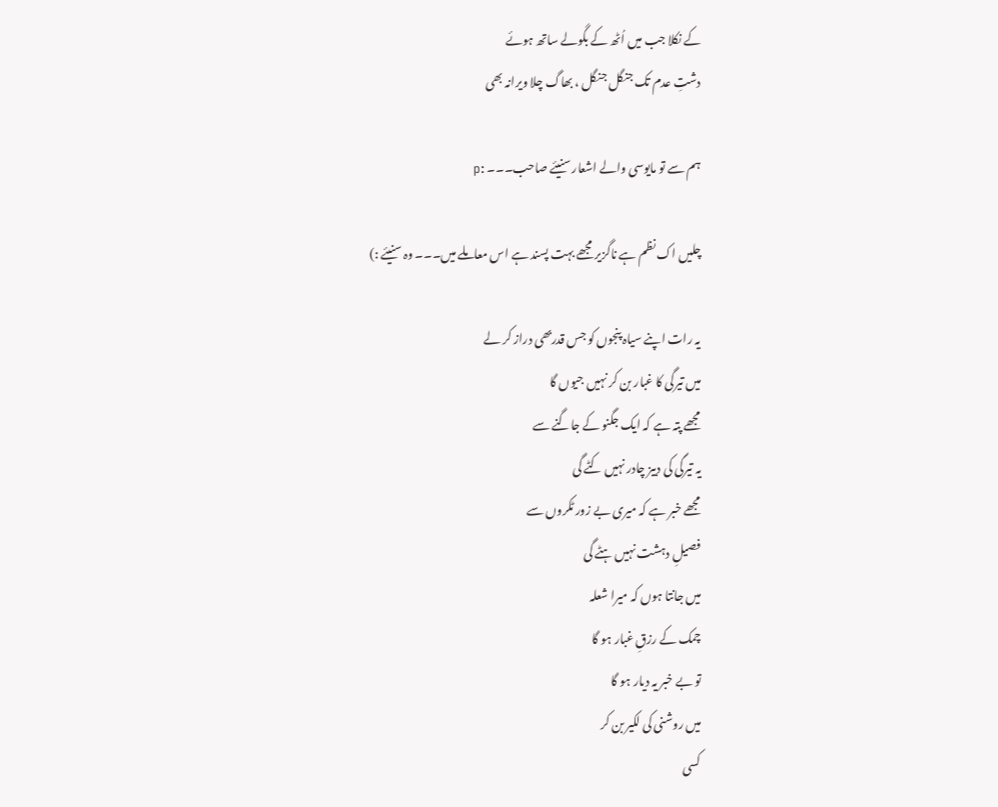کے نکلا جب میں اُٹھ کے بگولے ساتھ ہوئے
دشتِ عدم تک جنگل جنگل ، بھاگ چلا ویرانہ بھی

ہم سے تو مایوسی والے اشعار سنیئے صاحب۔۔۔ :p

چلیں اک نظم ہے ناگزیر مجھے بہت پسند ہے اس معاملے میں۔۔۔ وہ سنیئے :)

یہ رات اپنے سیاہ پنجوں کو جس قدربھی دراز کر لے
میں تیرگی کا غبار بن کر نہیں جیوں گا
مجھے پتہ ہے کہ ایک جگنو کے جاگنے سے
یہ تیرگی کی دبیز چادر نہیں کٹے گی
مجھے خبر ہے کہ میری بے زور ٹکروں سے
فصیلِ دہشت نہیں ہٹے گی
میں جانتا ہوں کہ میرا شعلہ
چمک کے رزقِ غبار ہو گا
تو بے خبر یہ دیار ہو گا
میں روشنی کی لکیر بن کر
کسی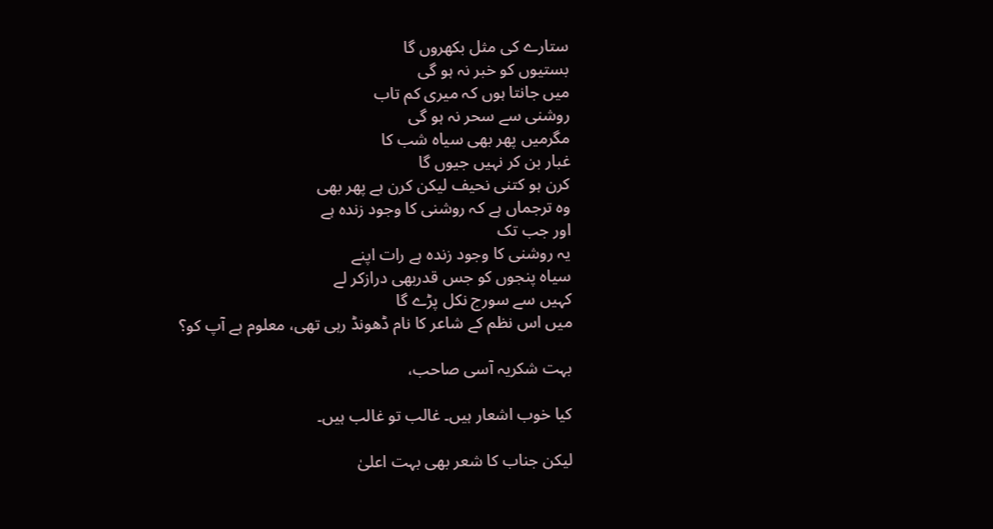ستارے کی مثل بکھروں گا
بستیوں کو خبر نہ ہو گی
میں جانتا ہوں کہ میری کم تاب
روشنی سے سحر نہ ہو گی
مگرمیں پھر بھی سیاہ شب کا
غبار بن کر نہیں جیوں گا
کرن ہو کتنی نحیف لیکن کرن ہے پھر بھی
وہ ترجماں ہے کہ روشنی کا وجود زندہ ہے
اور جب تک
یہ روشنی کا وجود زندہ ہے رات اپنے
سیاہ پنجوں کو جس قدربھی درازکر لے
کہیں سے سورج نکل پڑے گا
میں اس نظم کے شاعر کا نام ڈھونڈ رہی تھی، معلوم ہے آپ کو؟

بہت شکریہ آسی صاحب،

کیا خوب اشعار ہیں۔ غالب تو غالب ہیں۔

لیکن جناب کا شعر بھی بہت اعلیٰ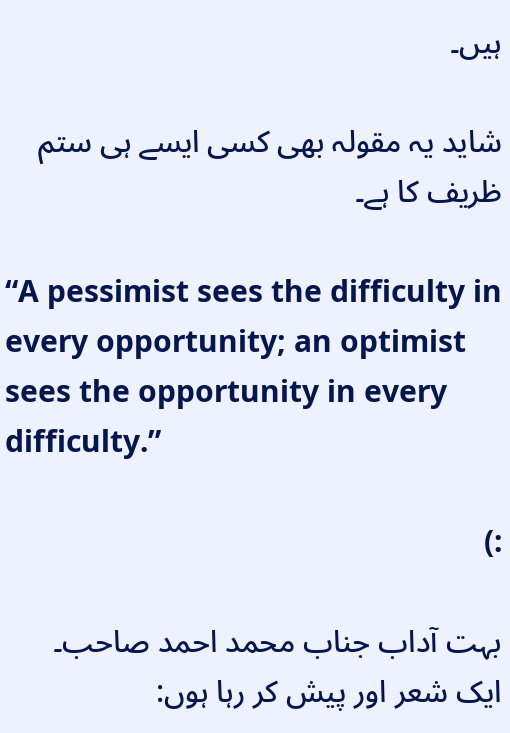ہیں۔

شاید یہ مقولہ بھی کسی ایسے ہی ستم ظریف کا ہے۔

“A pessimist sees the difficulty in every opportunity; an optimist sees the opportunity in every difficulty.”

:)

بہت آداب جناب محمد احمد صاحب۔ ایک شعر اور پیش کر رہا ہوں: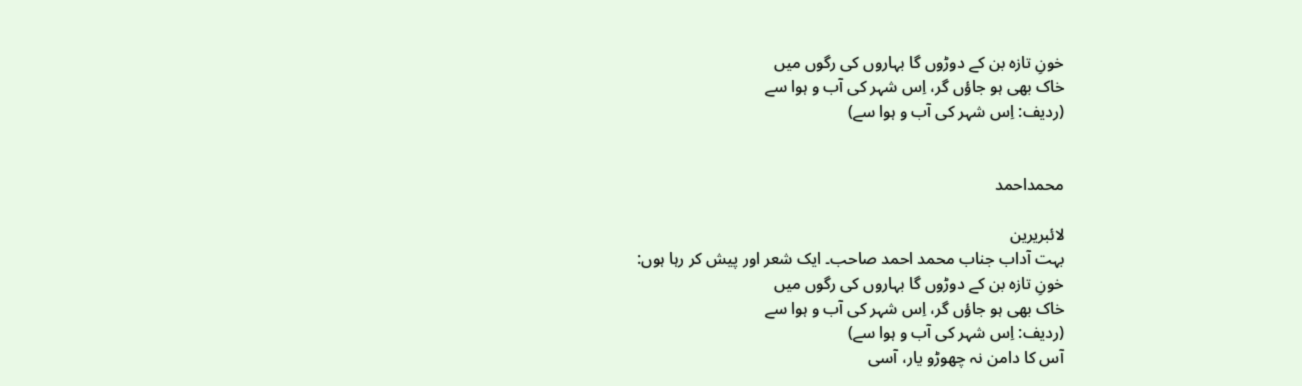خونِ تازہ بن کے دوڑوں گا بہاروں کی رگوں میں
خاک بھی ہو جاؤں گر، اِس شہر کی آب و ہوا سے
(ردیف: اِس شہر کی آب و ہوا سے)


محمداحمد

لائبریرین
بہت آداب جناب محمد احمد صاحب۔ ایک شعر اور پیش کر رہا ہوں:
خونِ تازہ بن کے دوڑوں گا بہاروں کی رگوں میں
خاک بھی ہو جاؤں گر، اِس شہر کی آب و ہوا سے
(ردیف: اِس شہر کی آب و ہوا سے)
آس کا دامن نہ چھوڑو یار، آسی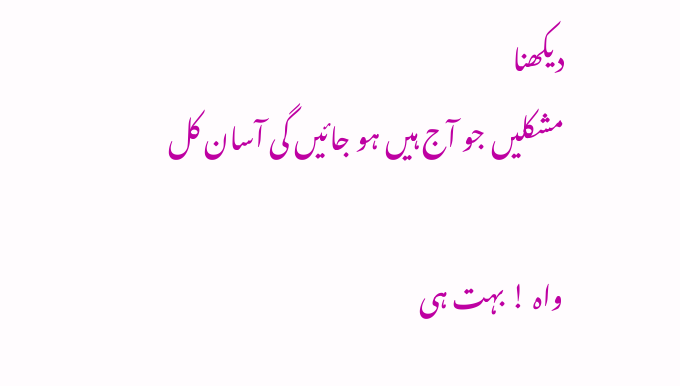دیکھنا
مشکلیں جو آج ہیں ہو جائیں گی آسان کل

واہ ! بہت ہی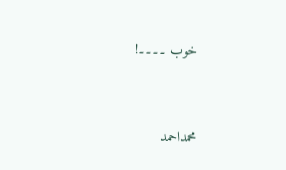خوب ۔۔۔۔!


محمداحمد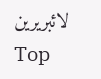لائبریرین
Top